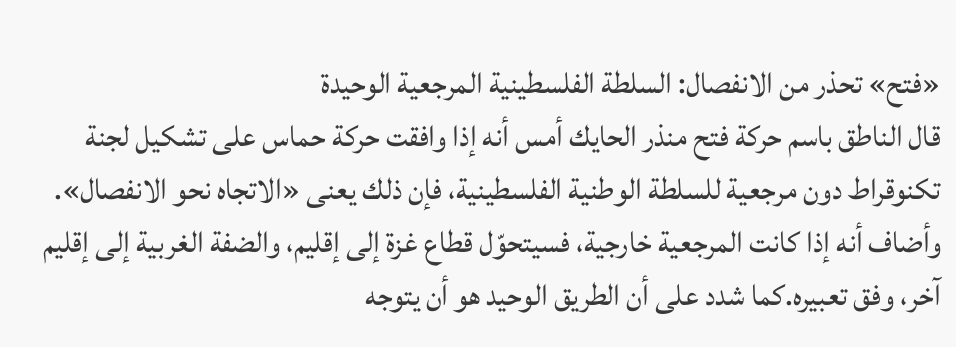«فتح» تحذر من الانفصال: السلطة الفلسطينية المرجعية الوحيدة
قال الناطق باسم حركة فتح منذر الحايك أمس أنه إذا وافقت حركة حماس على تشكيل لجنة تكنوقراط دون مرجعية للسلطة الوطنية الفلسطينية، فإن ذلك يعنى «الاتجاه نحو الانفصال».
وأضاف أنه إذا كانت المرجعية خارجية، فسيتحوّل قطاع غزة إلى إقليم، والضفة الغربية إلى إقليم آخر، وفق تعبيره.كما شدد على أن الطريق الوحيد هو أن يتوجه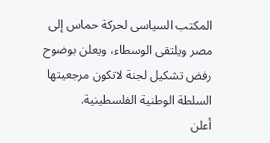المكتب السياسى لحركة حماس إلى مصر ويلتقى الوسطاء، ويعلن بوضوح رفض تشكيل لجنة لاتكون مرجعيتها السلطة الوطنية الفلسطينية.
أعلن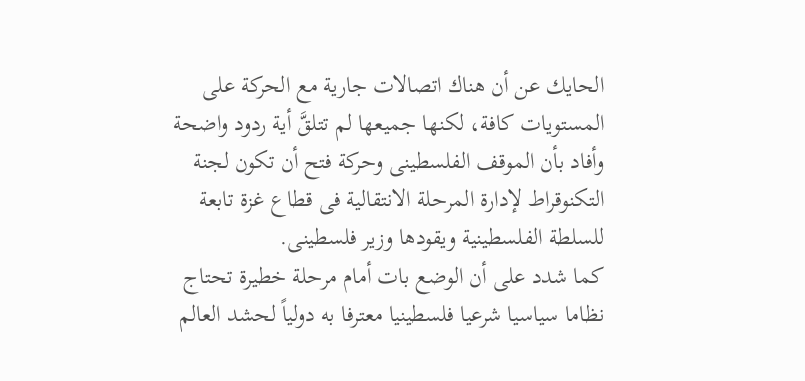الحايك عن أن هناك اتصالات جارية مع الحركة على المستويات كافة، لكنها جميعها لم تتلقَّ أية ردود واضحة وأفاد بأن الموقف الفلسطينى وحركة فتح أن تكون لجنة التكنوقراط لإدارة المرحلة الانتقالية فى قطاع غزة تابعة للسلطة الفلسطينية ويقودها وزير فلسطينى.
كما شدد على أن الوضع بات أمام مرحلة خطيرة تحتاج نظاما سياسيا شرعيا فلسطينيا معترفا به دولياً لحشد العالم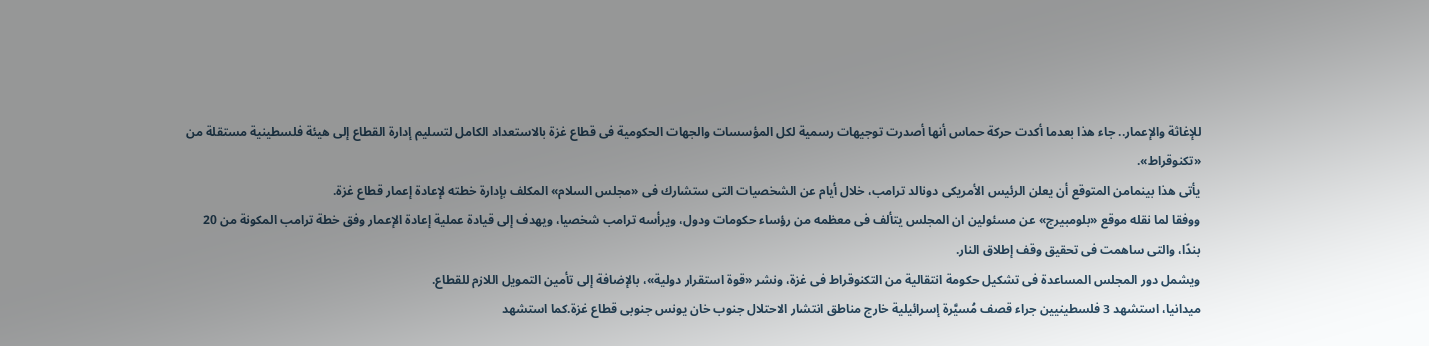للإغاثة والإعمار.. جاء هذا بعدما أكدت حركة حماس أنها أصدرت توجيهات رسمية لكل المؤسسات والجهات الحكومية فى قطاع غزة بالاستعداد الكامل لتسليم إدارة القطاع إلى هيئة فلسطينية مستقلة من «تكنوقراط».
يأتى هذا بينمامن المتوقع أن يعلن الرئيس الأمريكى دونالد ترامب، خلال أيام عن الشخصيات التى ستشارك فى «مجلس السلام» المكلف بإدارة خطته لإعادة إعمار قطاع غزة.
ووفقا لما نقله موقع «بلومبيرج» عن مسئولين ان المجلس يتألف فى معظمه من رؤساء حكومات ودول، ويرأسه ترامب شخصيا، ويهدف إلى قيادة عملية إعادة الإعمار وفق خطة ترامب المكونة من 20 بندًا، والتى ساهمت فى تحقيق وقف إطلاق النار.
ويشمل دور المجلس المساعدة فى تشكيل حكومة انتقالية من التكنوقراط فى غزة، ونشر «قوة استقرار دولية»، بالإضافة إلى تأمين التمويل اللازم للقطاع.
ميدانيا، استشهد 3 فلسطينيين جراء قصف مُسيَّرة إسرائيلية خارج مناطق انتشار الاحتلال جنوب خان يونس جنوبى قطاع غزة.كما استشهد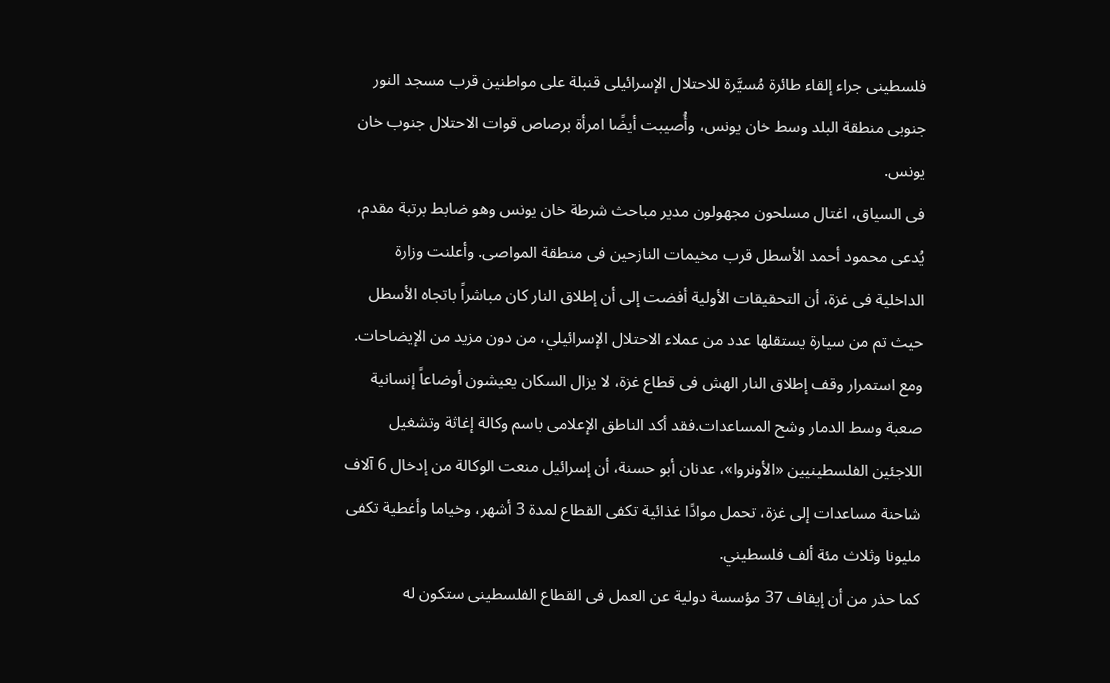فلسطينى جراء إلقاء طائرة مُسيَّرة للاحتلال الإسرائيلى قنبلة على مواطنين قرب مسجد النور جنوبى منطقة البلد وسط خان يونس، وأُصيبت أيضًا امرأة برصاص قوات الاحتلال جنوب خان يونس.
فى السياق، اغتال مسلحون مجهولون مدير مباحث شرطة خان يونس وهو ضابط برتبة مقدم، يُدعى محمود أحمد الأسطل قرب مخيمات النازحين فى منطقة المواصى. وأعلنت وزارة الداخلية فى غزة، أن التحقيقات الأولية أفضت إلى أن إطلاق النار كان مباشراً باتجاه الأسطل حيث تم من سيارة يستقلها عدد من عملاء الاحتلال الإسرائيلي، من دون مزيد من الإيضاحات.
ومع استمرار وقف إطلاق النار الهش فى قطاع غزة، لا يزال السكان يعيشون أوضاعاً إنسانية صعبة وسط الدمار وشح المساعدات.فقد أكد الناطق الإعلامى باسم وكالة إغاثة وتشغيل اللاجئين الفلسطينيين «الأونروا»، عدنان أبو حسنة، أن إسرائيل منعت الوكالة من إدخال 6 آلاف شاحنة مساعدات إلى غزة، تحمل موادًا غذائية تكفى القطاع لمدة 3 أشهر، وخياما وأغطية تكفى مليونا وثلاث مئة ألف فلسطيني.
كما حذر من أن إيقاف 37 مؤسسة دولية عن العمل فى القطاع الفلسطينى ستكون له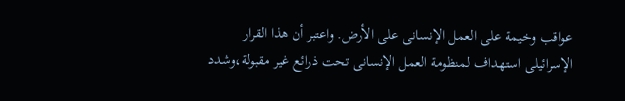عواقب وخيمة على العمل الإنسانى على الأرض. واعتبر أن هذا القرار الإسرائيلى استهداف لمنظومة العمل الإنسانى تحت ذرائع غير مقبولة،وشدد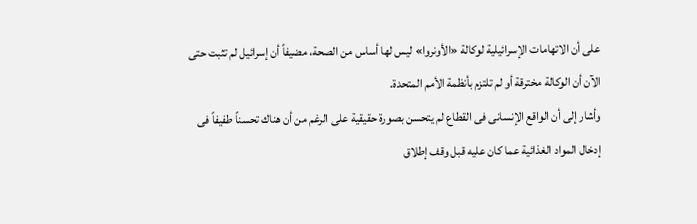على أن الاتهامات الإسرائيلية لوكالة «الأونروا» ليس لها أساس من الصحة، مضيفاً أن إسرائيل لم تثبت حتى الآن أن الوكالة مخترقة أو لم تلتزم بأنظمة الأمم المتحدة.
وأشار إلى أن الواقع الإنسانى فى القطاع لم يتحسن بصورة حقيقية على الرغم من أن هناك تحسناً طفيفاً فى إدخال المواد الغذائية عما كان عليه قبل وقف إطلاق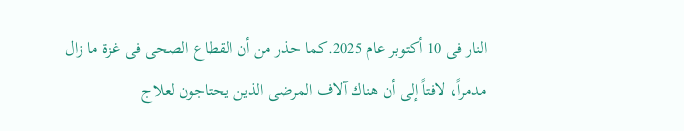النار فى 10 أكتوبر عام 2025.كما حذر من أن القطاع الصحى فى غزة ما زال مدمراً، لافتاً إلى أن هناك آلاف المرضى الذين يحتاجون لعلاج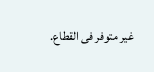غير متوفر فى القطاع.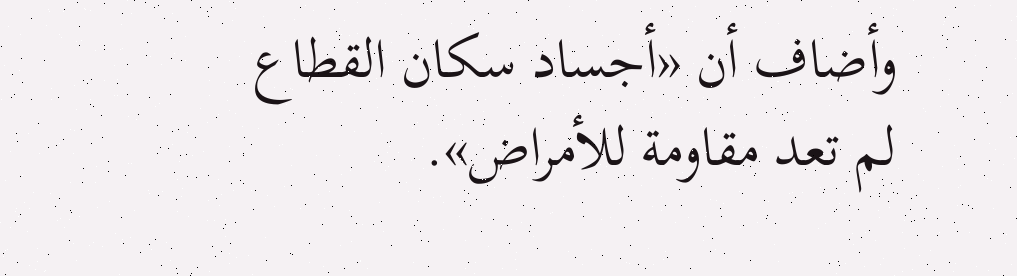وأضاف أن «أجساد سكان القطاع لم تعد مقاومة للأمراض».